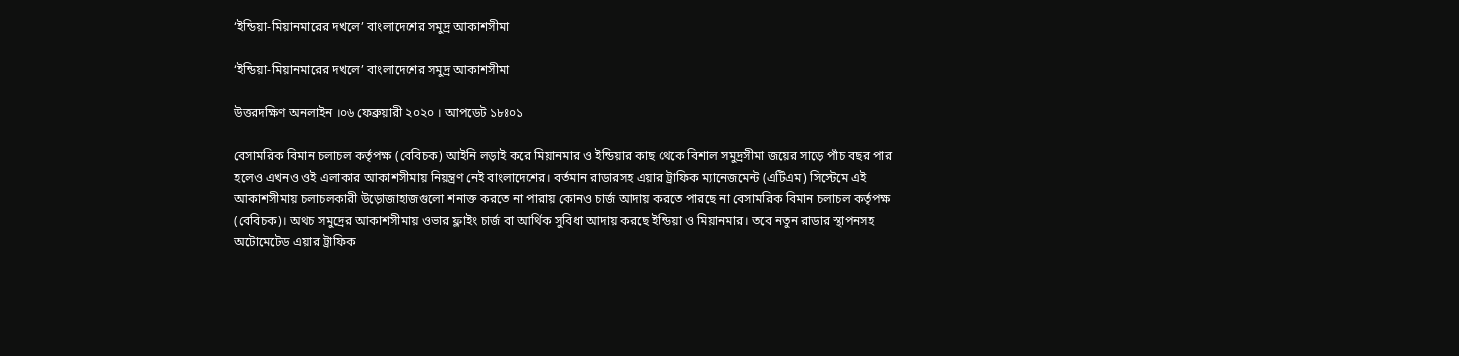‘ইন্ডিয়া-মিয়ানমারের দখলে’ বাংলাদেশের সমুদ্র আকাশসীমা

‘ইন্ডিয়া-মিয়ানমারের দখলে’ বাংলাদেশের সমুদ্র আকাশসীমা

উত্তরদক্ষিণ অনলাইন ।০৬ ফেব্রুয়ারী ২০২০ । আপডেট ১৮ঃ০১

বেসামরিক বিমান চলাচল কর্তৃপক্ষ (বেবিচক) আইনি লড়াই করে মিয়ানমার ও ইন্ডিয়ার কাছ থেকে বিশাল সমুদ্রসীমা জয়ের সাড়ে পাঁচ বছর পার হলেও এখনও ওই এলাকার আকাশসীমায় নিয়ন্ত্রণ নেই বাংলাদেশের। বর্তমান রাডারসহ এয়ার ট্রাফিক ম্যানেজমেন্ট (এটিএম) সিস্টেমে এই আকাশসীমায় চলাচলকারী উড়োজাহাজগুলো শনাক্ত করতে না পারায় কোনও চার্জ আদায় করতে পারছে না বেসামরিক বিমান চলাচল কর্তৃপক্ষ (বেবিচক)। অথচ সমুদ্রের আকাশসীমায় ওভার ফ্লাইং চার্জ বা আর্থিক সুবিধা আদায় করছে ইন্ডিয়া ও মিয়ানমার। তবে নতুন রাডার স্থাপনসহ অটোমেটেড এয়ার ট্রাফিক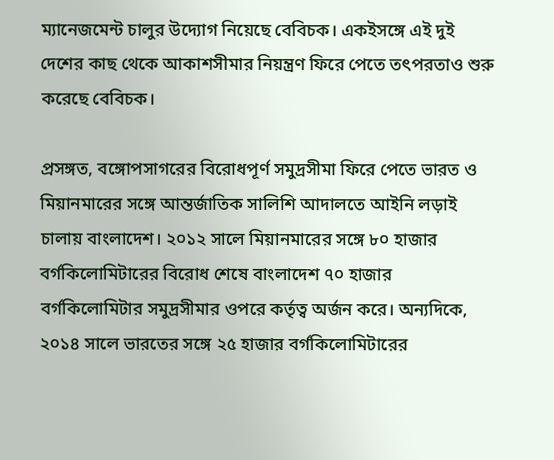ম্যানেজমেন্ট চালুর উদ্যোগ নিয়েছে বেবিচক। একইসঙ্গে এই দুই দেশের কাছ থেকে আকাশসীমার নিয়ন্ত্রণ ফিরে পেতে তৎপরতাও শুরু করেছে বেবিচক।

প্রসঙ্গত, বঙ্গোপসাগরের বিরোধপূর্ণ সমুদ্রসীমা ফিরে পেতে ভারত ও মিয়ানমারের সঙ্গে আন্তর্জাতিক সালিশি আদালতে আইনি লড়াই চালায় বাংলাদেশ। ২০১২ সালে মিয়ানমারের সঙ্গে ৮০ হাজার বর্গকিলোমিটারের বিরোধ শেষে বাংলাদেশ ৭০ হাজার বর্গকিলোমিটার সমুদ্রসীমার ওপরে কর্তৃত্ব অর্জন করে। অন্যদিকে, ২০১৪ সালে ভারতের সঙ্গে ২৫ হাজার বর্গকিলোমিটারের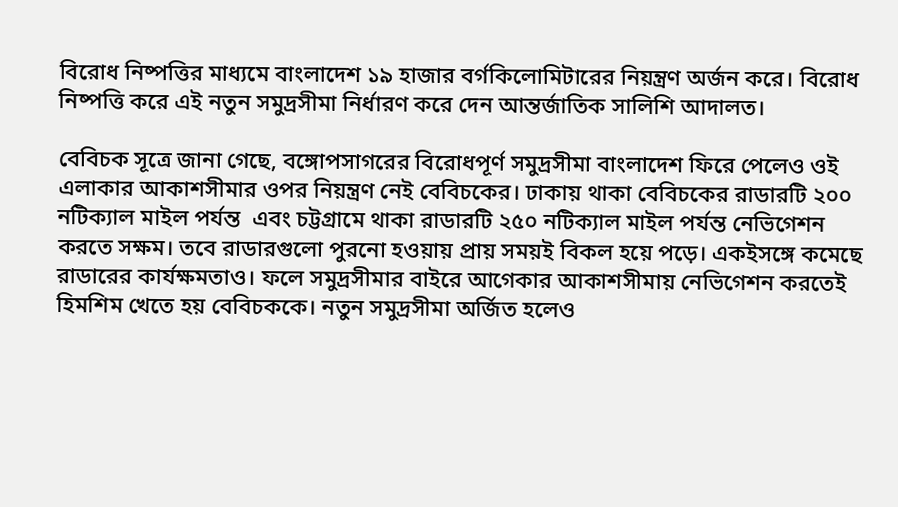বিরোধ নিষ্পত্তির মাধ্যমে বাংলাদেশ ১৯ হাজার বর্গকিলোমিটারের নিয়ন্ত্রণ অর্জন করে। বিরোধ নিষ্পত্তি করে এই নতুন সমুদ্রসীমা নির্ধারণ করে দেন আন্তর্জাতিক সালিশি আদালত।

বেবিচক সূত্রে জানা গেছে, বঙ্গোপসাগরের বিরোধপূর্ণ সমুদ্রসীমা বাংলাদেশ ফিরে পেলেও ওই এলাকার আকাশসীমার ওপর নিয়ন্ত্রণ নেই বেবিচকের। ঢাকায় থাকা বেবিচকের রাডারটি ২০০ নটিক্যাল মাইল পর্যন্ত  এবং চট্টগ্রামে থাকা রাডারটি ২৫০ নটিক্যাল মাইল পর্যন্ত নেভিগেশন করতে সক্ষম। তবে রাডারগুলো পুরনো হওয়ায় প্রায় সময়ই বিকল হয়ে পড়ে। একইসঙ্গে কমেছে রাডারের কার্যক্ষমতাও। ফলে সমুদ্রসীমার বাইরে আগেকার আকাশসীমায় নেভিগেশন করতেই হিমশিম খেতে হয় বেবিচককে। নতুন সমুদ্রসীমা অর্জিত হলেও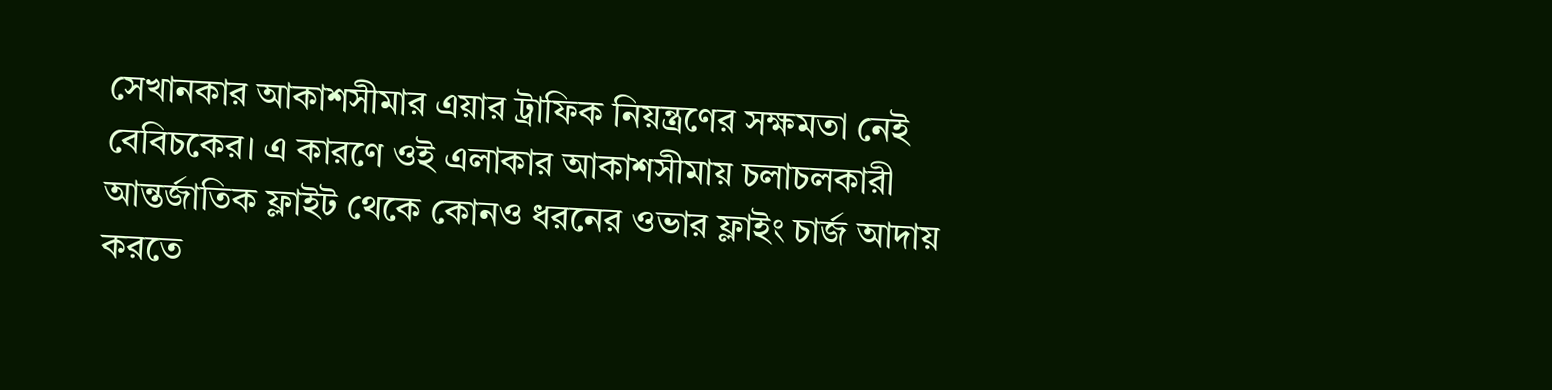সেখানকার আকাশসীমার এয়ার ট্রাফিক নিয়ন্ত্রণের সক্ষমতা নেই বেবিচকের। এ কারণে ওই এলাকার আকাশসীমায় চলাচলকারী আন্তর্জাতিক ফ্লাইট থেকে কোনও ধরনের ওভার ফ্লাইং চার্জ আদায় করতে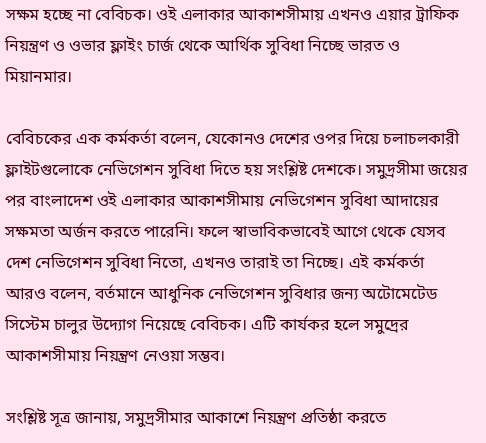সক্ষম হচ্ছে না বেবিচক। ওই এলাকার আকাশসীমায় এখনও এয়ার ট্রাফিক নিয়ন্ত্রণ ও ওভার ফ্লাইং চার্জ থেকে আর্থিক সুবিধা নিচ্ছে ভারত ও মিয়ানমার।

বেবিচকের এক কর্মকর্তা বলেন, যেকোনও দেশের ওপর দিয়ে চলাচলকারী ফ্লাইটগুলোকে নেভিগেশন সুবিধা দিতে হয় সংশ্লিষ্ট দেশকে। সমুদ্রসীমা জয়ের পর বাংলাদেশ ওই এলাকার আকাশসীমায় নেভিগেশন সুবিধা আদায়ের সক্ষমতা অর্জন করতে পারেনি। ফলে স্বাভাবিকভাবেই আগে থেকে যেসব দেশ নেভিগেশন সুবিধা নিতো, এখনও তারাই তা নিচ্ছে। এই কর্মকর্তা আরও বলেন, বর্তমানে আধুনিক নেভিগেশন সুবিধার জন্য অটোমেটেড সিস্টেম চালুর উদ্যোগ নিয়েছে বেবিচক। এটি কার্যকর হলে সমুদ্রের আকাশসীমায় নিয়ন্ত্রণ নেওয়া সম্ভব।

সংশ্লিষ্ট সূত্র জানায়, সমুদ্রসীমার আকাশে নিয়ন্ত্রণ প্রতিষ্ঠা করতে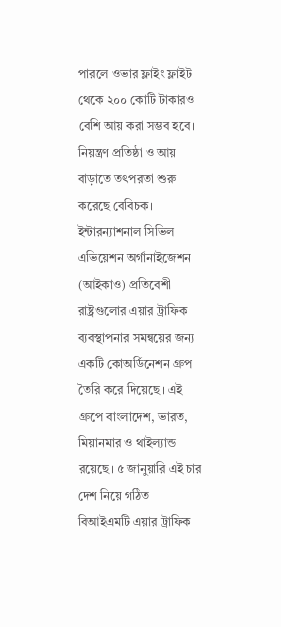পারলে ওভার ফ্লাইং ফ্লাইট থেকে ২০০ কোটি টাকারও বেশি আয় করা সম্ভব হবে। নিয়ন্ত্রণ প্রতিষ্ঠা ও আয় বাড়াতে তৎপরতা শুরু করেছে বেবিচক। ইন্টারন্যাশনাল সিভিল এভিয়েশন অর্গানাইজেশন (আইকাও) প্রতিবেশী রাষ্ট্রগুলোর এয়ার ট্রাফিক ব্যবস্থাপনার সমন্বয়ের জন্য একটি কোঅর্ডিনেশন গ্রুপ তৈরি করে দিয়েছে। এই গ্রুপে বাংলাদেশ, ভারত, মিয়ানমার ও থাইল্যান্ড রয়েছে। ৫ জানুয়ারি এই চার দেশ নিয়ে গঠিত বিআইএমটি এয়ার ট্রাফিক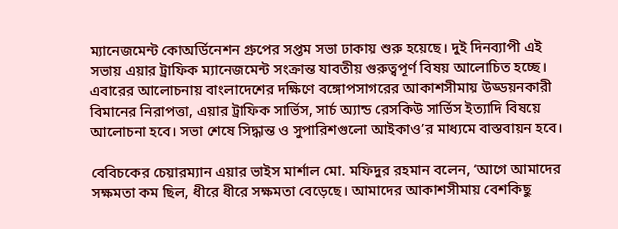ম্যানেজমেন্ট কোঅর্ডিনেশন গ্রুপের সপ্তম সভা ঢাকায় শুরু হয়েছে। দুই দিনব্যাপী এই সভায় এয়ার ট্রাফিক ম্যানেজমেন্ট সংক্রান্ত যাবতীয় গুরুত্বপূর্ণ বিষয় আলোচিত হচ্ছে। এবারের আলোচনায় বাংলাদেশের দক্ষিণে বঙ্গোপসাগরের আকাশসীমায় উড্ডয়নকারী বিমানের নিরাপত্তা, এয়ার ট্রাফিক সার্ভিস, সার্চ অ্যান্ড রেসকিউ সার্ভিস ইত্যাদি বিষয়ে আলোচনা হবে। সভা শেষে সিদ্ধান্ত ও সুপারিশগুলো আইকাও’র মাধ্যমে বাস্তবায়ন হবে।

বেবিচকের চেয়ারম্যান এয়ার ভাইস মার্শাল মো. মফিদুর রহমান বলেন, ‘আগে আমাদের সক্ষমতা কম ছিল, ধীরে ধীরে সক্ষমতা বেড়েছে। আমাদের আকাশসীমায় বেশকিছু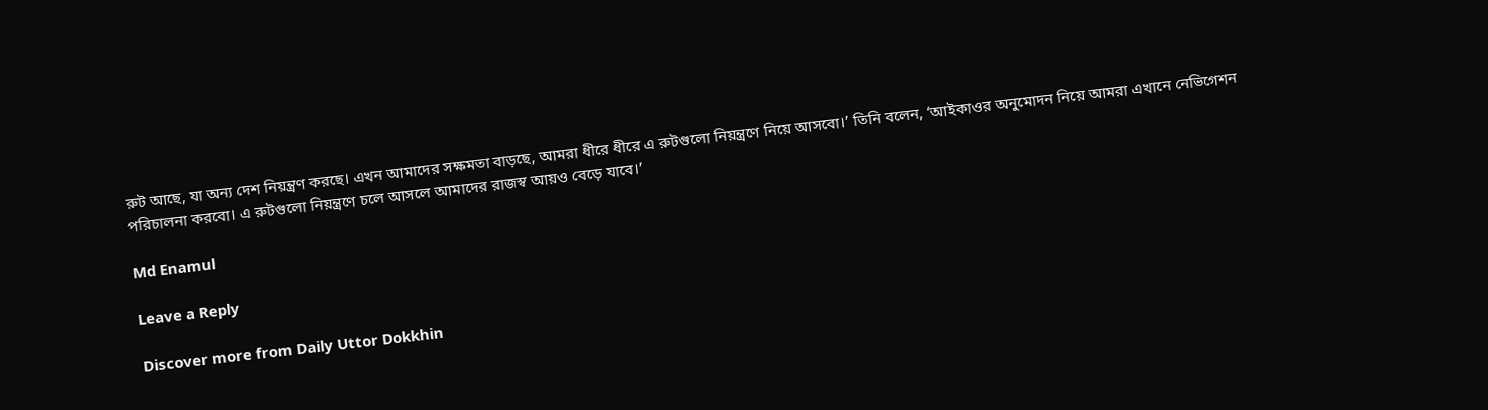রুট আছে, যা অন্য দেশ নিয়ন্ত্রণ করছে। এখন আমাদের সক্ষমতা বাড়ছে, আমরা ধীরে ধীরে এ রুটগুলো নিয়ন্ত্রণে নিয়ে আসবো।’ তিনি বলেন, ‘আইকাওর অনুমোদন নিয়ে আমরা এখানে নেভিগেশন পরিচালনা করবো। এ রুটগুলো নিয়ন্ত্রণে চলে আসলে আমাদের রাজস্ব আয়ও বেড়ে যাবে।’

Md Enamul

Leave a Reply

Discover more from Daily Uttor Dokkhin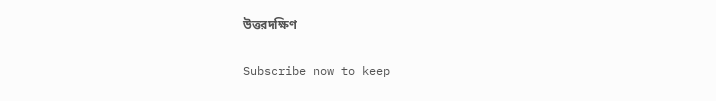উত্তরদক্ষিণ

Subscribe now to keep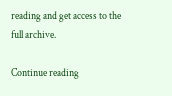reading and get access to the full archive.

Continue reading